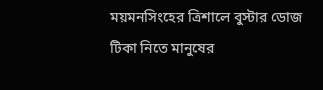ময়মনসিংহের ত্রিশালে বুস্টার ডোজ টিকা নিতে মানুষের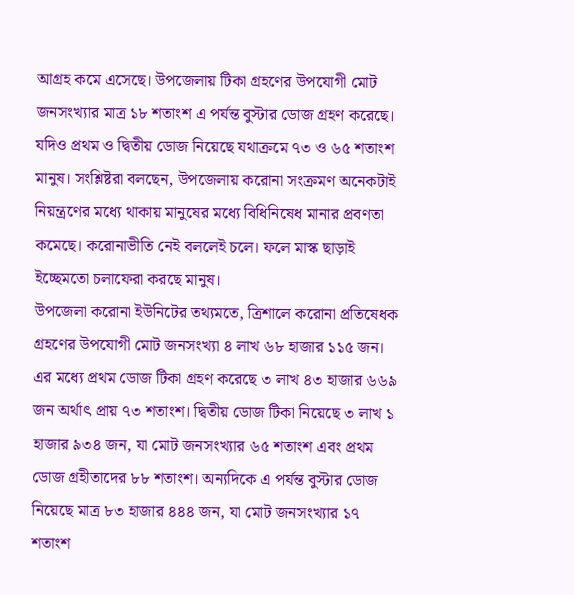আগ্রহ কমে এসেছে। উপজেলায় টিকা গ্রহণের উপযোগী মোট জনসংখ্যার মাত্র ১৮ শতাংশ এ পর্যন্ত বুস্টার ডোজ গ্রহণ করেছে। যদিও প্রথম ও দ্বিতীয় ডোজ নিয়েছে যথাক্রমে ৭৩ ও ৬৫ শতাংশ মানুষ। সংশ্লিষ্টরা বলছেন, উপজেলায় করোনা সংক্রমণ অনেকটাই নিয়ন্ত্রণের মধ্যে থাকায় মানুষের মধ্যে বিধিনিষেধ মানার প্রবণতা কমেছে। করোনাভীতি নেই বললেই চলে। ফলে মাস্ক ছাড়াই ইচ্ছেমতো চলাফেরা করছে মানুষ।
উপজেলা করোনা ইউনিটের তথ্যমতে, ত্রিশালে করোনা প্রতিষেধক গ্রহণের উপযোগী মোট জনসংখ্যা ৪ লাখ ৬৮ হাজার ১১৫ জন। এর মধ্যে প্রথম ডোজ টিকা গ্রহণ করেছে ৩ লাখ ৪৩ হাজার ৬৬৯ জন অর্থাৎ প্রায় ৭৩ শতাংশ। দ্বিতীয় ডোজ টিকা নিয়েছে ৩ লাখ ১ হাজার ৯৩৪ জন, যা মোট জনসংখ্যার ৬৫ শতাংশ এবং প্রথম ডোজ গ্রহীতাদের ৮৮ শতাংশ। অন্যদিকে এ পর্যন্ত বুস্টার ডোজ নিয়েছে মাত্র ৮৩ হাজার ৪৪৪ জন, যা মোট জনসংখ্যার ১৭ শতাংশ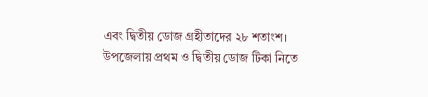এবং দ্বিতীয় ডোজ গ্রহীতাদের ২৮ শতাংশ।
উপজেলায় প্রথম ও দ্বিতীয় ডোজ টিকা নিতে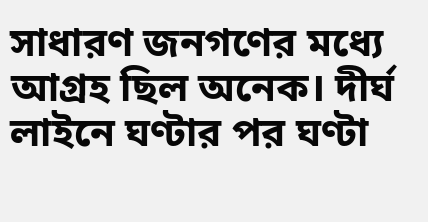সাধারণ জনগণের মধ্যে আগ্রহ ছিল অনেক। দীর্ঘ লাইনে ঘণ্টার পর ঘণ্টা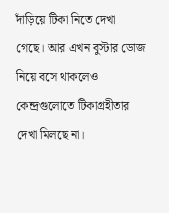দাঁড়িয়ে টিকা নিতে দেখা গেছে। আর এখন বুস্টার ডোজ নিয়ে বসে থাকলেও কেন্দ্রগুলোতে টিকাগ্রহীতার দেখা মিলছে না।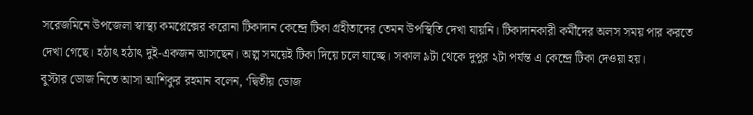সরেজমিনে উপজেলা স্বাস্থ্য কমপ্লেক্সের করোনা টিকাদান কেন্দ্রে টিকা গ্রহীতাদের তেমন উপস্থিতি দেখা যায়নি। টিকাদানকারী কর্মীদের অলস সময় পার করতে দেখা গেছে। হঠাৎ হঠাৎ দুই-একজন আসছেন। অল্প সময়েই টিকা দিয়ে চলে যাচ্ছে। সকাল ৯টা থেকে দুপুর ২টা পর্যন্ত এ কেন্দ্রে টিকা দেওয়া হয়।
বুস্টার ডোজ নিতে আসা আশিকুর রহমান বলেন, ‘দ্বিতীয় ডোজ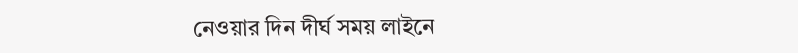নেওয়ার দিন দীর্ঘ সময় লাইনে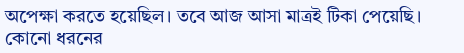অপেক্ষা করতে হয়েছিল। তবে আজ আসা মাত্রই টিকা পেয়েছি। কোনো ধরনের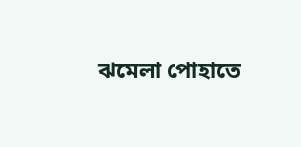ঝমেলা পোহাতে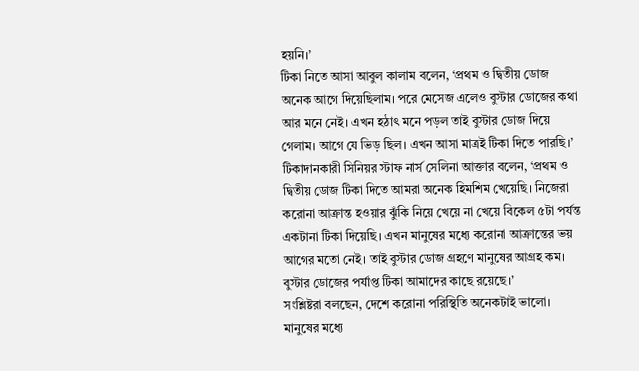হয়নি।’
টিকা নিতে আসা আবুল কালাম বলেন, ‘প্রথম ও দ্বিতীয় ডোজ অনেক আগে দিয়েছিলাম। পরে মেসেজ এলেও বুস্টার ডোজের কথা আর মনে নেই। এখন হঠাৎ মনে পড়ল তাই বুস্টার ডোজ দিয়ে গেলাম। আগে যে ভিড় ছিল। এখন আসা মাত্রই টিকা দিতে পারছি।’
টিকাদানকারী সিনিয়র স্টাফ নার্স সেলিনা আক্তার বলেন, ‘প্রথম ও দ্বিতীয় ডোজ টিকা দিতে আমরা অনেক হিমশিম খেয়েছি। নিজেরা করোনা আক্রান্ত হওয়ার ঝুঁকি নিয়ে খেয়ে না খেয়ে বিকেল ৫টা পর্যন্ত একটানা টিকা দিয়েছি। এখন মানুষের মধ্যে করোনা আক্রান্তের ভয় আগের মতো নেই। তাই বুস্টার ডোজ গ্রহণে মানুষের আগ্রহ কম। বুস্টার ডোজের পর্যাপ্ত টিকা আমাদের কাছে রয়েছে।’
সংশ্লিষ্টরা বলছেন, দেশে করোনা পরিস্থিতি অনেকটাই ভালো। মানুষের মধ্যে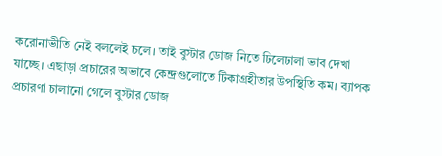করোনাভীতি নেই বললেই চলে। তাই বুস্টার ডোজ নিতে ঢিলেঢালা ভাব দেখা যাচ্ছে। এছাড়া প্রচারের অভাবে কেন্দ্রগুলোতে টিকাগ্রহীতার উপস্থিতি কম। ব্যাপক প্রচারণা চালানো গেলে বুস্টার ডোজ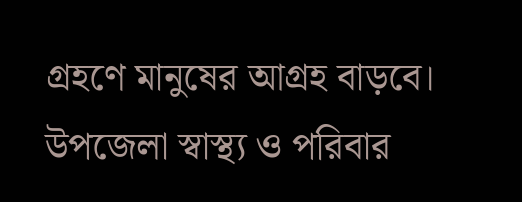গ্রহণে মানুষের আগ্রহ বাড়বে।
উপজেলা স্বাস্থ্য ও পরিবার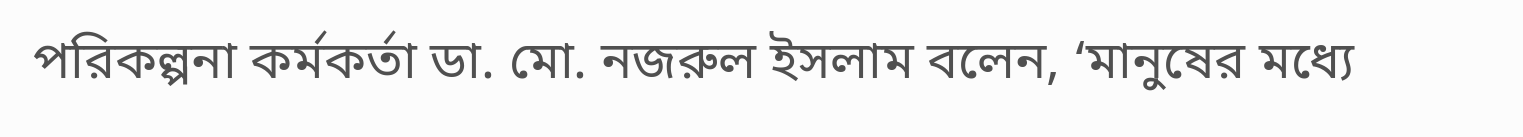পরিকল্পনা কর্মকর্তা ডা. মো. নজরুল ইসলাম বলেন, ‘মানুষের মধ্যে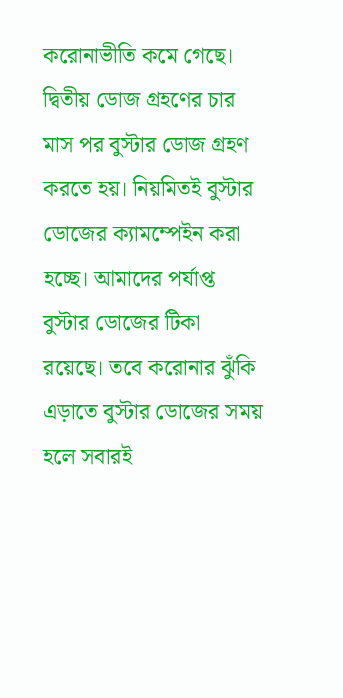করোনাভীতি কমে গেছে। দ্বিতীয় ডোজ গ্রহণের চার মাস পর বুস্টার ডোজ গ্রহণ করতে হয়। নিয়মিতই বুস্টার ডোজের ক্যামম্পেইন করা হচ্ছে। আমাদের পর্যাপ্ত বুস্টার ডোজের টিকা রয়েছে। তবে করোনার ঝুঁকি এড়াতে বুস্টার ডোজের সময় হলে সবারই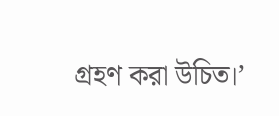গ্রহণ করা উচিত।’